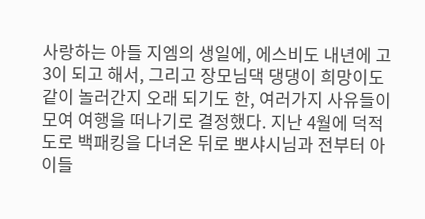사랑하는 아들 지엠의 생일에, 에스비도 내년에 고3이 되고 해서, 그리고 장모님댁 댕댕이 희망이도 같이 놀러간지 오래 되기도 한, 여러가지 사유들이 모여 여행을 떠나기로 결정했다. 지난 4월에 덕적도로 백패킹을 다녀온 뒤로 뽀샤시님과 전부터 아이들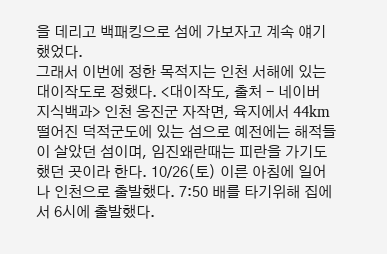을 데리고 백패킹으로 섬에 가보자고 계속 얘기했었다.
그래서 이번에 정한 목적지는 인천 서해에 있는 대이작도로 정했다. <대이작도, 출처 - 네이버 지식백과> 인천 옹진군 자작면, 육지에서 44km 떨어진 덕적군도에 있는 섬으로 예전에는 해적들이 살았던 섬이며, 임진왜란때는 피란을 가기도 했던 곳이라 한다. 10/26(토) 이른 아침에 일어나 인천으로 출발했다. 7:50 배를 타기위해 집에서 6시에 출발했다.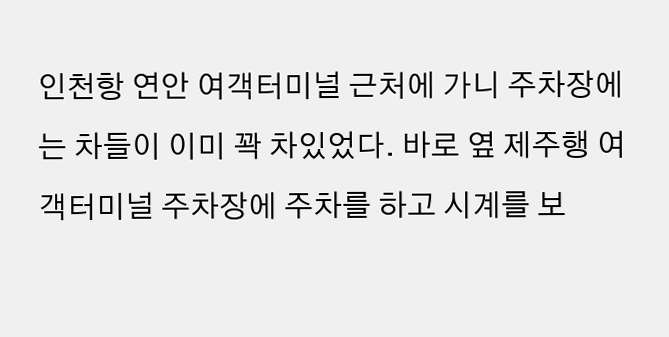인천항 연안 여객터미널 근처에 가니 주차장에는 차들이 이미 꽉 차있었다. 바로 옆 제주행 여객터미널 주차장에 주차를 하고 시계를 보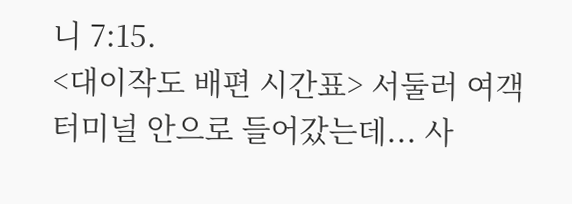니 7:15.
<대이작도 배편 시간표> 서둘러 여객터미널 안으로 들어갔는데... 사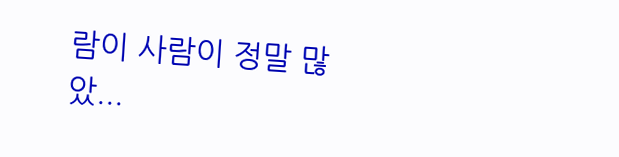람이 사람이 정말 많았...